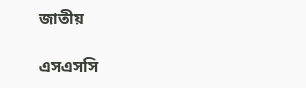জাতীয়

এসএসসি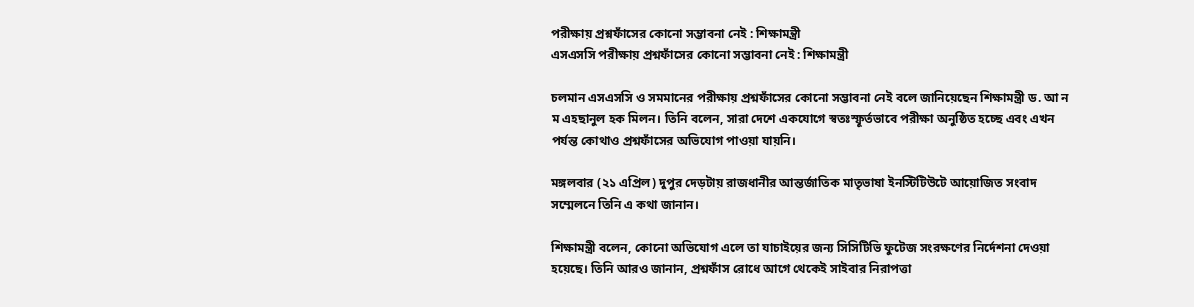পরীক্ষায় প্রশ্নফাঁসের কোনো সম্ভাবনা নেই : শিক্ষামন্ত্রী
এসএসসি পরীক্ষায় প্রশ্নফাঁসের কোনো সম্ভাবনা নেই : শিক্ষামন্ত্রী

চলমান এসএসসি ও সমমানের পরীক্ষায় প্রশ্নফাঁসের কোনো সম্ভাবনা নেই বলে জানিয়েছেন শিক্ষামন্ত্রী ড. আ ন ম এহছানুল হক মিলন। তিনি বলেন, সারা দেশে একযোগে স্বতঃস্ফূর্তভাবে পরীক্ষা অনুষ্ঠিত হচ্ছে এবং এখন পর্যন্ত কোথাও প্রশ্নফাঁসের অভিযোগ পাওয়া যায়নি।

মঙ্গলবার (২১ এপ্রিল) দুপুর দেড়টায় রাজধানীর আন্তর্জাতিক মাতৃভাষা ইনস্টিটিউটে আয়োজিত সংবাদ সম্মেলনে তিনি এ কথা জানান।

শিক্ষামন্ত্রী বলেন, কোনো অভিযোগ এলে তা যাচাইয়ের জন্য সিসিটিভি ফুটেজ সংরক্ষণের নির্দেশনা দেওয়া হয়েছে। তিনি আরও জানান, প্রশ্নফাঁস রোধে আগে থেকেই সাইবার নিরাপত্তা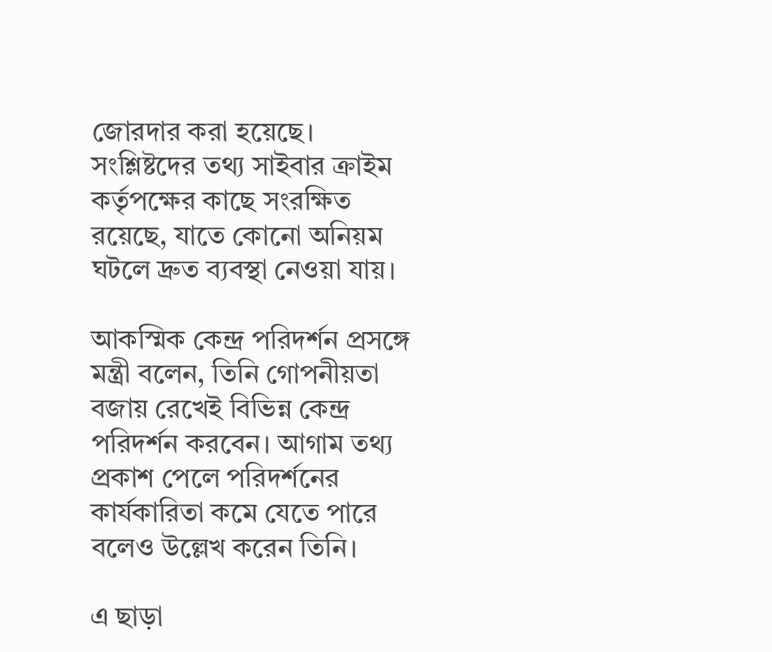জোরদার করা হয়েছে। সংশ্লিষ্টদের তথ্য সাইবার ক্রাইম কর্তৃপক্ষের কাছে সংরক্ষিত রয়েছে, যাতে কোনো অনিয়ম ঘটলে দ্রুত ব্যবস্থা নেওয়া যায়।

আকস্মিক কেন্দ্র পরিদর্শন প্রসঙ্গে মন্ত্রী বলেন, তিনি গোপনীয়তা বজায় রেখেই বিভিন্ন কেন্দ্র পরিদর্শন করবেন। আগাম তথ্য প্রকাশ পেলে পরিদর্শনের কার্যকারিতা কমে যেতে পারে বলেও উল্লেখ করেন তিনি।

এ ছাড়া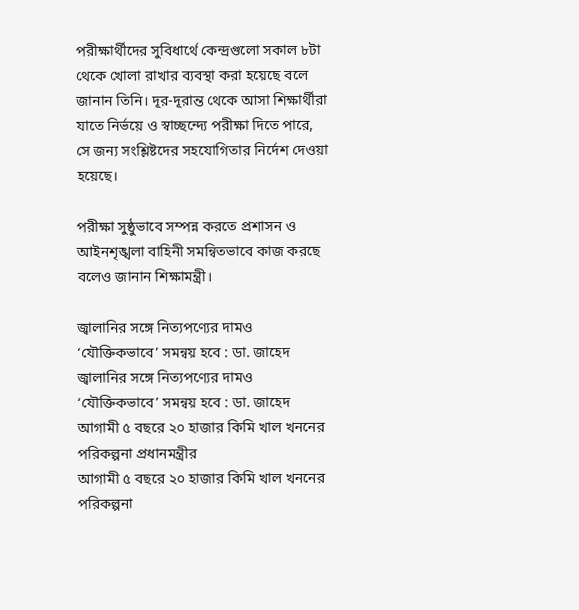পরীক্ষার্থীদের সুবিধার্থে কেন্দ্রগুলো সকাল ৮টা থেকে খোলা রাখার ব্যবস্থা করা হয়েছে বলে জানান তিনি। দূর-দূরান্ত থেকে আসা শিক্ষার্থীরা যাতে নির্ভয়ে ও স্বাচ্ছন্দ্যে পরীক্ষা দিতে পারে, সে জন্য সংশ্লিষ্টদের সহযোগিতার নির্দেশ দেওয়া হয়েছে।

পরীক্ষা সুষ্ঠুভাবে সম্পন্ন করতে প্রশাসন ও আইনশৃঙ্খলা বাহিনী সমন্বিতভাবে কাজ করছে বলেও জানান শিক্ষামন্ত্রী।

জ্বালানির সঙ্গে নিত্যপণ‍্যের দামও ‘যৌক্তিকভাবে’ সমন্বয় হবে : ডা. জাহেদ
জ্বালানির সঙ্গে নিত্যপণ‍্যের দামও ‘যৌক্তিকভাবে’ সমন্বয় হবে : ডা. জাহেদ
আগামী ৫ বছরে ২০ হাজার কিমি খাল খননের পরিকল্পনা প্রধানমন্ত্রীর
আগামী ৫ বছরে ২০ হাজার কিমি খাল খননের পরিকল্পনা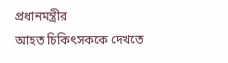প্রধানমন্ত্রীর
আহত চিকিৎসককে দেখতে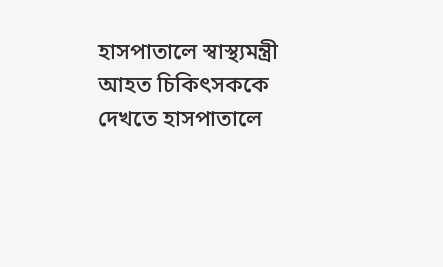হাসপাতালে স্বাস্থ্যমন্ত্রী
আহত চিকিৎসককে দেখতে হাসপাতালে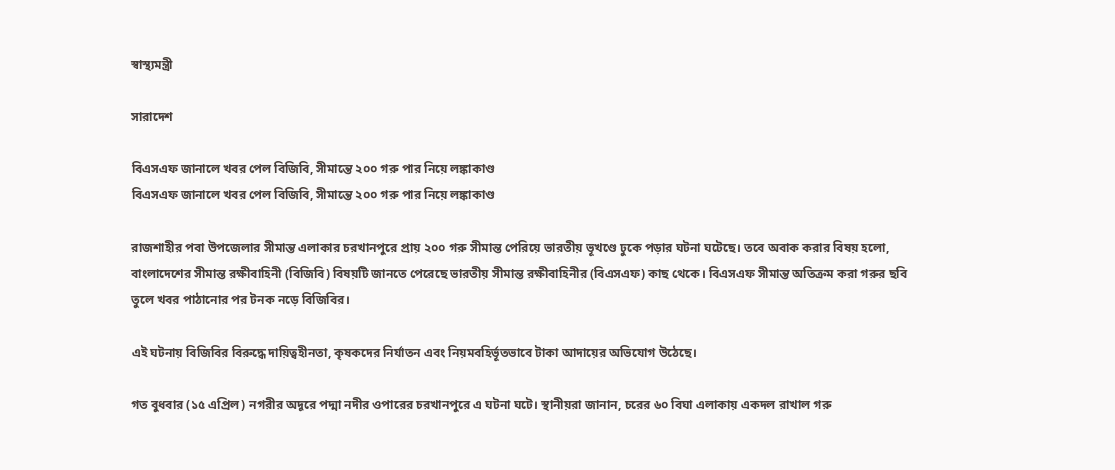স্বাস্থ্যমন্ত্রী

সারাদেশ

বিএসএফ জানালে খবর পেল বিজিবি, সীমান্তে ২০০ গরু পার নিয়ে লঙ্কাকাণ্ড
বিএসএফ জানালে খবর পেল বিজিবি, সীমান্তে ২০০ গরু পার নিয়ে লঙ্কাকাণ্ড

রাজশাহীর পবা উপজেলার সীমান্ত এলাকার চরখানপুরে প্রায় ২০০ গরু সীমান্ত পেরিয়ে ভারতীয় ভূখণ্ডে ঢুকে পড়ার ঘটনা ঘটেছে। তবে অবাক করার বিষয় হলো, বাংলাদেশের সীমান্ত রক্ষীবাহিনী (বিজিবি) বিষয়টি জানতে পেরেছে ভারতীয় সীমান্ত রক্ষীবাহিনীর (বিএসএফ) কাছ থেকে। বিএসএফ সীমান্ত অতিক্রম করা গরুর ছবি তুলে খবর পাঠানোর পর টনক নড়ে বিজিবির।

এই ঘটনায় বিজিবির বিরুদ্ধে দায়িত্বহীনতা, কৃষকদের নির্যাতন এবং নিয়মবহির্ভূতভাবে টাকা আদায়ের অভিযোগ উঠেছে।

গত বুধবার (১৫ এপ্রিল) নগরীর অদূরে পদ্মা নদীর ওপারের চরখানপুরে এ ঘটনা ঘটে। স্থানীয়রা জানান, চরের ৬০ বিঘা এলাকায় একদল রাখাল গরু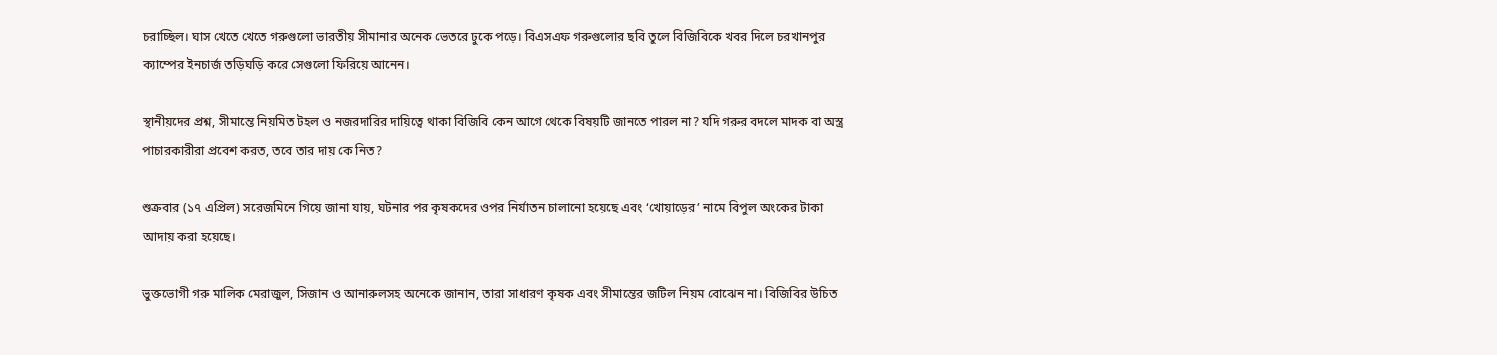চরাচ্ছিল। ঘাস খেতে খেতে গরুগুলো ভারতীয় সীমানার অনেক ভেতরে ঢুকে পড়ে। বিএসএফ গরুগুলোর ছবি তুলে বিজিবিকে খবর দিলে চরখানপুর ক্যাম্পের ইনচার্জ তড়িঘড়ি করে সেগুলো ফিরিয়ে আনেন।

স্থানীয়দের প্রশ্ন, সীমান্তে নিয়মিত টহল ও নজরদারির দায়িত্বে থাকা বিজিবি কেন আগে থেকে বিষয়টি জানতে পারল না? যদি গরুর বদলে মাদক বা অস্ত্র পাচারকারীরা প্রবেশ করত, তবে তার দায় কে নিত?

শুক্রবার (১৭ এপ্রিল) সরেজমিনে গিয়ে জানা যায়, ঘটনার পর কৃষকদের ওপর নির্যাতন চালানো হয়েছে এবং ‘খোয়াড়ের’ নামে বিপুল অংকের টাকা আদায় করা হয়েছে।

ভুক্তভোগী গরু মালিক মেরাজুল, সিজান ও আনারুলসহ অনেকে জানান, তারা সাধারণ কৃষক এবং সীমান্তের জটিল নিয়ম বোঝেন না। বিজিবির উচিত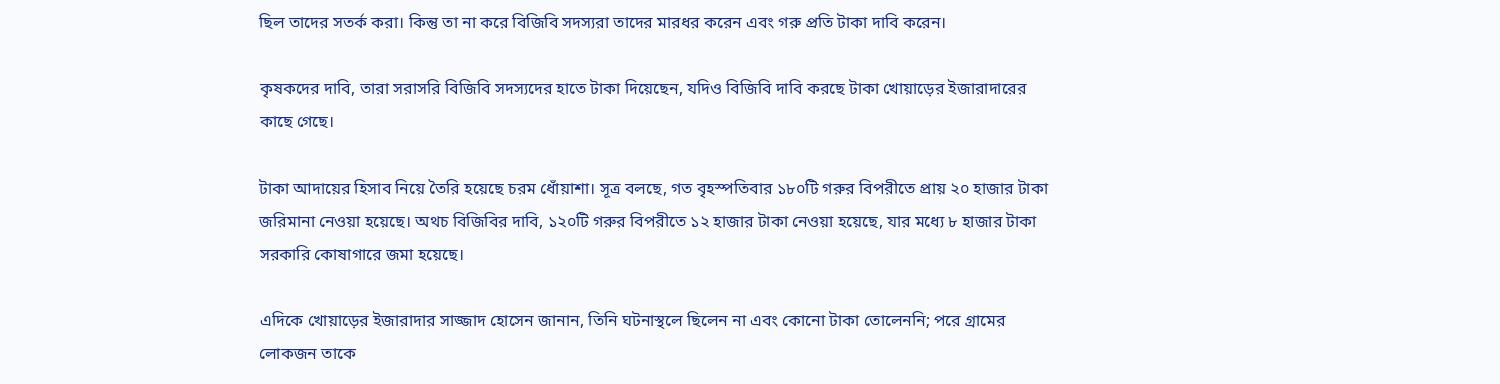ছিল তাদের সতর্ক করা। কিন্তু তা না করে বিজিবি সদস্যরা তাদের মারধর করেন এবং গরু প্রতি টাকা দাবি করেন।

কৃষকদের দাবি, তারা সরাসরি বিজিবি সদস্যদের হাতে টাকা দিয়েছেন, যদিও বিজিবি দাবি করছে টাকা খোয়াড়ের ইজারাদারের কাছে গেছে।

টাকা আদায়ের হিসাব নিয়ে তৈরি হয়েছে চরম ধোঁয়াশা। সূত্র বলছে, গত বৃহস্পতিবার ১৮০টি গরুর বিপরীতে প্রায় ২০ হাজার টাকা জরিমানা নেওয়া হয়েছে। অথচ বিজিবির দাবি, ১২০টি গরুর বিপরীতে ১২ হাজার টাকা নেওয়া হয়েছে, যার মধ্যে ৮ হাজার টাকা সরকারি কোষাগারে জমা হয়েছে।

এদিকে খোয়াড়ের ইজারাদার সাজ্জাদ হোসেন জানান, তিনি ঘটনাস্থলে ছিলেন না এবং কোনো টাকা তোলেননি; পরে গ্রামের লোকজন তাকে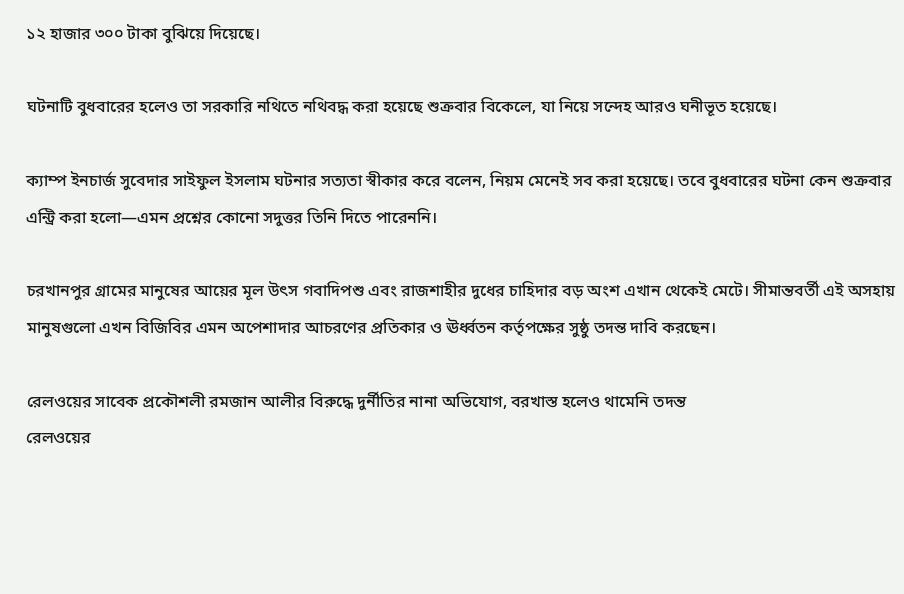১২ হাজার ৩০০ টাকা বুঝিয়ে দিয়েছে।

ঘটনাটি বুধবারের হলেও তা সরকারি নথিতে নথিবদ্ধ করা হয়েছে শুক্রবার বিকেলে, যা নিয়ে সন্দেহ আরও ঘনীভূত হয়েছে।

ক্যাম্প ইনচার্জ সুবেদার সাইফুল ইসলাম ঘটনার সত্যতা স্বীকার করে বলেন, নিয়ম মেনেই সব করা হয়েছে। তবে বুধবারের ঘটনা কেন শুক্রবার এন্ট্রি করা হলো—এমন প্রশ্নের কোনো সদুত্তর তিনি দিতে পারেননি।

চরখানপুর গ্রামের মানুষের আয়ের মূল উৎস গবাদিপশু এবং রাজশাহীর দুধের চাহিদার বড় অংশ এখান থেকেই মেটে। সীমান্তবর্তী এই অসহায় মানুষগুলো এখন বিজিবির এমন অপেশাদার আচরণের প্রতিকার ও ঊর্ধ্বতন কর্তৃপক্ষের সুষ্ঠু তদন্ত দাবি করছেন।

রেলওয়ের সাবেক প্রকৌশলী রমজান আলীর বিরুদ্ধে দুর্নীতির নানা অভিযোগ, বরখাস্ত হলেও থামেনি তদন্ত
রেলওয়ের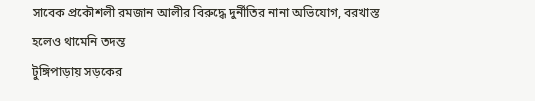সাবেক প্রকৌশলী রমজান আলীর বিরুদ্ধে দুর্নীতির নানা অভিযোগ, বরখাস্ত হলেও থামেনি তদন্ত
টুঙ্গিপাড়ায় সড়কের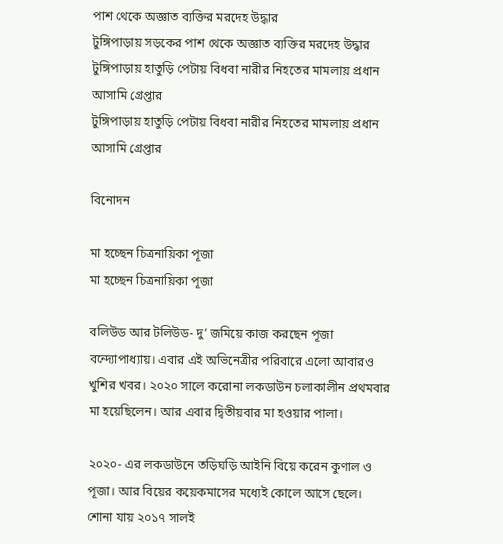পাশ থেকে অজ্ঞাত ব্যক্তির মরদেহ উদ্ধার
টুঙ্গিপাড়ায় সড়কের পাশ থেকে অজ্ঞাত ব্যক্তির মরদেহ উদ্ধার
টুঙ্গিপাড়ায় হাতুড়ি পেটায় বিধবা নারীর নিহতের মামলায় প্রধান আসামি গ্রেপ্তার
টুঙ্গিপাড়ায় হাতুড়ি পেটায় বিধবা নারীর নিহতের মামলায় প্রধান আসামি গ্রেপ্তার

বিনোদন

মা হচ্ছেন চিত্রনায়িকা পূজা
মা হচ্ছেন চিত্রনায়িকা পূজা

বলিউড আর টলিউড- দু’ জমিয়ে কাজ করছেন পূজা বন্দ্যোপাধ্যায়। এবার এই অভিনেত্রীর পরিবারে এলো আবারও খুশির খবর। ২০২০ সালে করোনা লকডাউন চলাকালীন প্রথমবার মা হয়েছিলেন। আর এবার দ্বিতীয়বার মা হওয়ার পালা।

২০২০- এর লকডাউনে তড়িঘড়ি আইনি বিয়ে করেন কুণাল ও পূজা। আর বিয়ের কয়েকমাসের মধ্যেই কোলে আসে ছেলে। শোনা যায় ২০১৭ সালই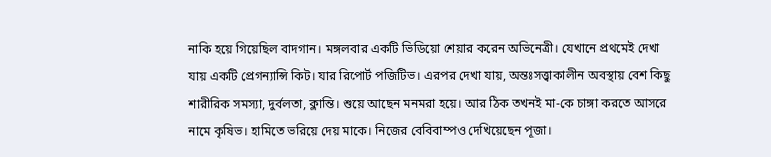নাকি হয়ে গিয়েছিল বাদগান। মঙ্গলবার একটি ভিডিয়ো শেয়ার করেন অভিনেত্রী। যেখানে প্রথমেই দেখা যায় একটি প্রেগন্যান্সি কিট। যার রিপোর্ট পজিটিভ। এরপর দেখা যায়, অন্তঃসত্ত্বাকালীন অবস্থায় বেশ কিছু শারীরিক সমস্যা, দুর্বলতা, ক্লান্তি। শুয়ে আছেন মনমরা হয়ে। আর ঠিক তখনই মা-কে চাঙ্গা করতে আসরে নামে কৃষিভ। হামিতে ভরিয়ে দেয় মাকে। নিজের বেবিবাম্পও দেখিয়েছেন পূজা।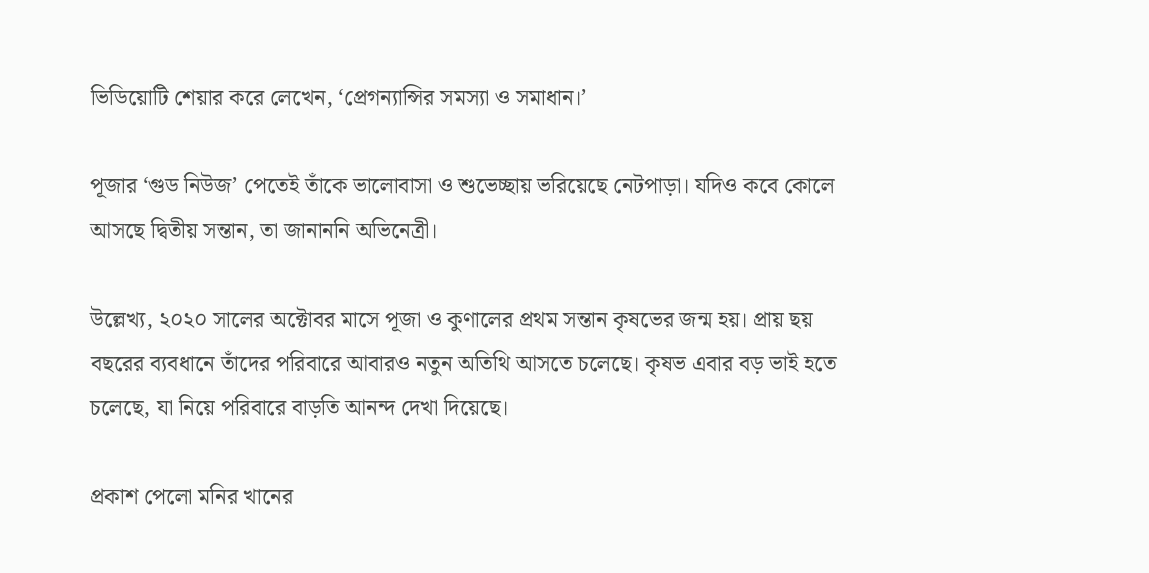ভিডিয়োটি শেয়ার করে লেখেন, ‘প্রেগন্যান্সির সমস্যা ও সমাধান।’

পূজার ‘গুড নিউজ’ পেতেই তাঁকে ভালোবাসা ও শুভেচ্ছায় ভরিয়েছে নেটপাড়া। যদিও কবে কোলে আসছে দ্বিতীয় সন্তান, তা জানাননি অভিনেত্রী।

উল্লেখ্য, ২০২০ সালের অক্টোবর মাসে পূজা ও কুণালের প্রথম সন্তান কৃষভের জন্ম হয়। প্রায় ছয় বছরের ব্যবধানে তাঁদের পরিবারে আবারও নতুন অতিথি আসতে চলেছে। কৃষভ এবার বড় ভাই হতে চলেছে, যা নিয়ে পরিবারে বাড়তি আনন্দ দেখা দিয়েছে।

প্রকাশ পেলো মনির খানের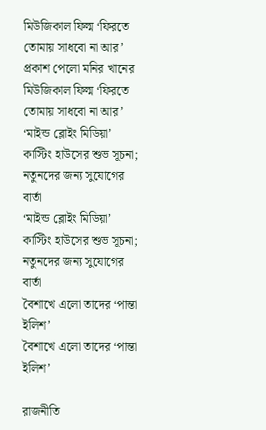মিউজিকাল ফিল্ম ‘ফিরতে তোমায় সাধবো না আর’
প্রকাশ পেলো মনির খানের মিউজিকাল ফিল্ম ‘ফিরতে তোমায় সাধবো না আর’
‘মাইন্ড ব্লোইং মিডিয়া’ কাস্টিং হাউসের শুভ সূচনা; নতুনদের জন্য সুযোগের বার্তা
‘মাইন্ড ব্লোইং মিডিয়া’ কাস্টিং হাউসের শুভ সূচনা; নতুনদের জন্য সুযোগের বার্তা
বৈশাখে এলো তাদের ‘পান্তা ইলিশ’
বৈশাখে এলো তাদের ‘পান্তা ইলিশ’

রাজনীতি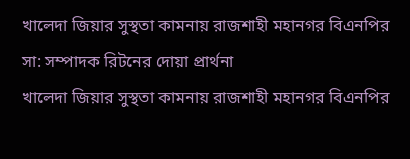খালেদা জিয়ার সুস্থতা কামনায় রাজশাহী মহানগর বিএনপির সা: সম্পাদক রিটনের দোয়া প্রার্থনা
খালেদা জিয়ার সুস্থতা কামনায় রাজশাহী মহানগর বিএনপির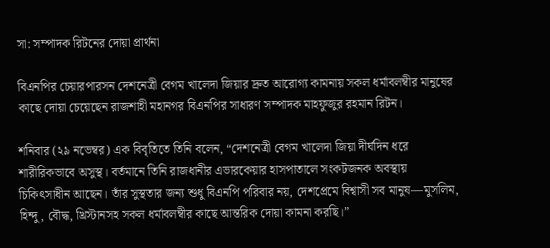সা: সম্পাদক রিটনের দোয়া প্রার্থনা

বিএনপির চেয়ারপারসন দেশনেত্রী বেগম খালেদা জিয়ার দ্রুত আরোগ্য কামনায় সকল ধর্মাবলম্বীর মানুষের কাছে দোয়া চেয়েছেন রাজশাহী মহানগর বিএনপির সাধারণ সম্পাদক মাহফুজুর রহমান রিটন।

শনিবার (২৯ নভেম্বর) এক বিবৃতিতে তিনি বলেন, “দেশনেত্রী বেগম খালেদা জিয়া দীর্ঘদিন ধরে শারীরিকভাবে অসুস্থ। বর্তমানে তিনি রাজধানীর এভারকেয়ার হাসপাতালে সংকটজনক অবস্থায় চিকিৎসাধীন আছেন। তাঁর সুস্থতার জন্য শুধু বিএনপি পরিবার নয়, দেশপ্রেমে বিশ্বাসী সব মানুষ—মুসলিম, হিন্দু, বৌদ্ধ, খ্রিস্টানসহ সকল ধর্মাবলম্বীর কাছে আন্তরিক দোয়া কামনা করছি।”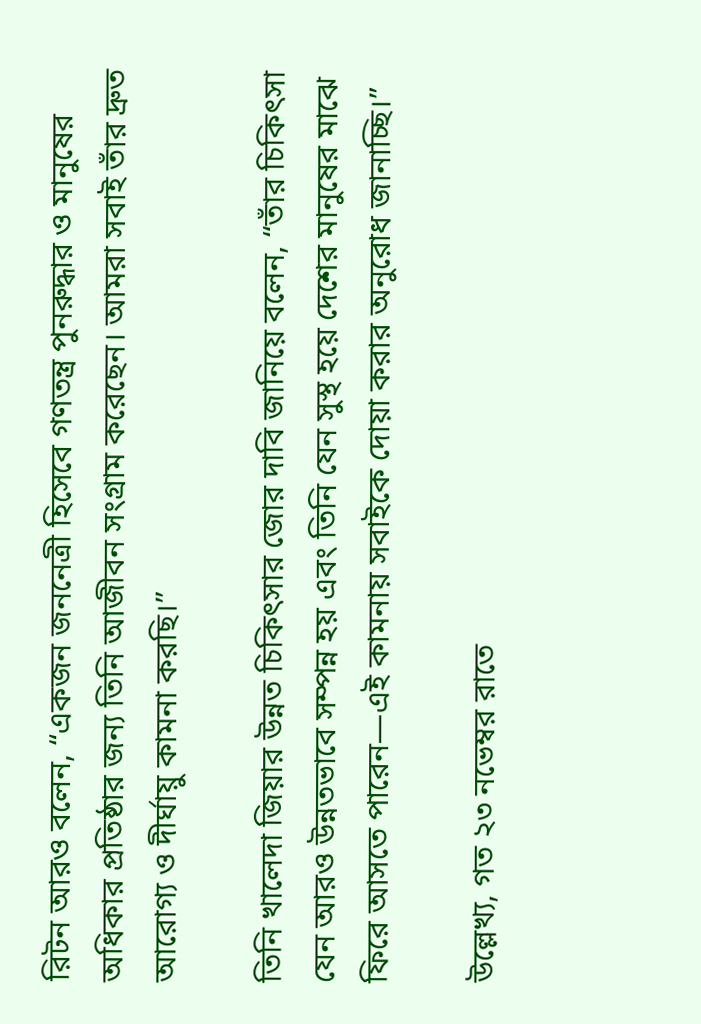রিটন আরও বলেন, “একজন জননেত্রী হিসেবে গণতন্ত্র পুনরুদ্ধার ও মানুষের অধিকার প্রতিষ্ঠার জন্য তিনি আজীবন সংগ্রাম করেছেন। আমরা সবাই তাঁর দ্রুত আরোগ্য ও দীর্ঘায়ু কামনা করছি।”

তিনি খালেদা জিয়ার উন্নত চিকিৎসার জোর দাবি জানিয়ে বলেন, “তাঁর চিকিৎসা যেন আরও উন্নতভাবে সম্পন্ন হয় এবং তিনি যেন সুস্থ হয়ে দেশের মানুষের মাঝে ফিরে আসতে পারেন—এই কামনায় সবাইকে দোয়া করার অনুরোধ জানাচ্ছি।”

উল্লেখ্য, গত ২৩ নভেম্বর রাতে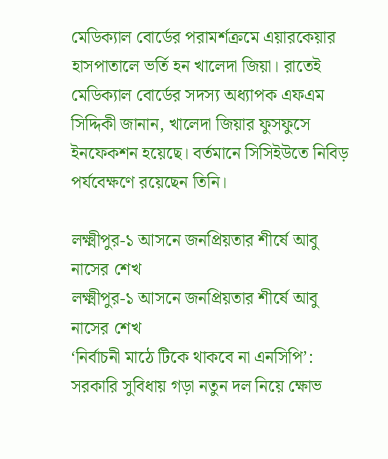মেডিক্যাল বোর্ডের পরামর্শক্রমে এয়ারকেয়ার হাসপাতালে ভর্তি হন খালেদা জিয়া। রাতেই মেডিক্যাল বোর্ডের সদস্য অধ্যাপক এফএম সিদ্দিকী জানান, খালেদা জিয়ার ফুসফুসে ইনফেকশন হয়েছে। বর্তমানে সিসিইউতে নিবিড় পর্যবেক্ষণে রয়েছেন তিনি।

লক্ষ্মীপুর-১ আসনে জনপ্রিয়তার শীর্ষে আবু নাসের শেখ
লক্ষ্মীপুর-১ আসনে জনপ্রিয়তার শীর্ষে আবু নাসের শেখ
‘নির্বাচনী মাঠে টিকে থাকবে না এনসিপি’: সরকারি সুবিধায় গড়া নতুন দল নিয়ে ক্ষোভ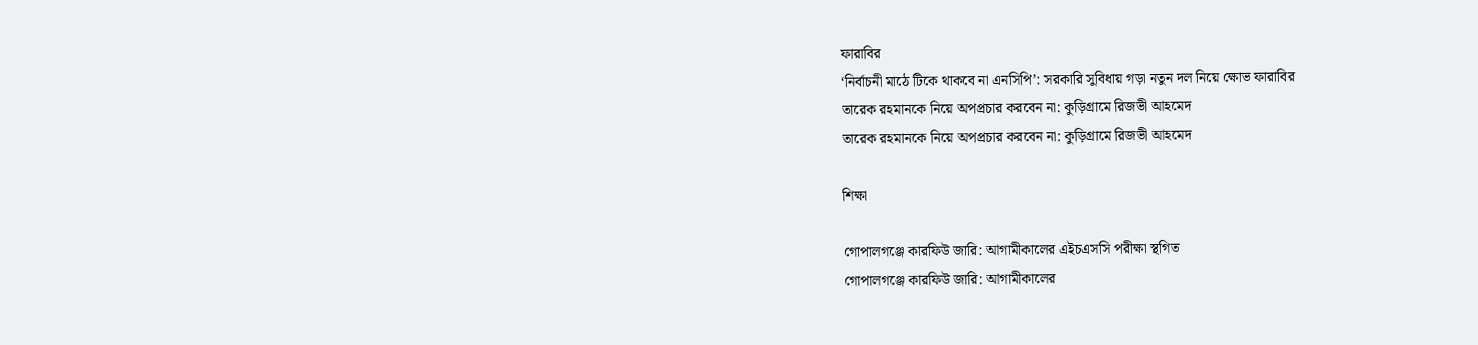ফারাবির
‘নির্বাচনী মাঠে টিকে থাকবে না এনসিপি’: সরকারি সুবিধায় গড়া নতুন দল নিয়ে ক্ষোভ ফারাবির
তারেক রহমানকে নিয়ে অপপ্রচার করবেন না: কুড়িগ্রামে রিজভী আহমেদ
তারেক রহমানকে নিয়ে অপপ্রচার করবেন না: কুড়িগ্রামে রিজভী আহমেদ

শিক্ষা

গোপালগঞ্জে কারফিউ জারি: আগামীকালের এইচএসসি পরীক্ষা স্থগিত
গোপালগঞ্জে কারফিউ জারি: আগামীকালের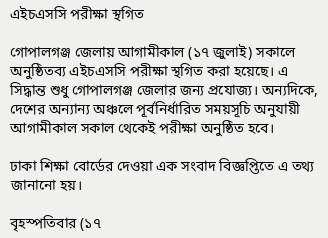এইচএসসি পরীক্ষা স্থগিত

গোপালগঞ্জ জেলায় আগামীকাল (১৭ জুলাই) সকালে অনুষ্ঠিতব্য এইচএসসি পরীক্ষা স্থগিত করা হয়েছে। এ সিদ্ধান্ত শুধু গোপালগঞ্জ জেলার জন্য প্রযোজ্য। অন্যদিকে, দেশের অন্যান্য অঞ্চলে পূর্বনির্ধারিত সময়সূচি অনুযায়ী আগামীকাল সকাল থেকেই পরীক্ষা অনুষ্ঠিত হবে।

ঢাকা শিক্ষা বোর্ডের দেওয়া এক সংবাদ বিজ্ঞপ্তিতে এ তথ্য জানানো হয়।

বৃহস্পতিবার (১৭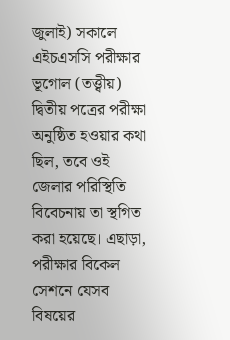জুলাই) সকালে এইচএসসি পরীক্ষার ভূগোল (তত্ত্বীয়) দ্বিতীয় পত্রের পরীক্ষা অনুষ্ঠিত হওয়ার কথা ছিল, তবে ওই জেলার পরিস্থিতি বিবেচনায় তা স্থগিত করা হয়েছে। এছাড়া, পরীক্ষার বিকেল সেশনে যেসব বিষয়ের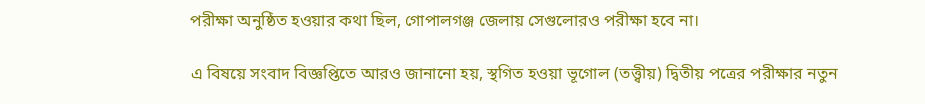পরীক্ষা অনুষ্ঠিত হওয়ার কথা ছিল, গোপালগঞ্জ জেলায় সেগুলোরও পরীক্ষা হবে না।

এ বিষয়ে সংবাদ বিজ্ঞপ্তিতে আরও জানানো হয়, স্থগিত হওয়া ভূগোল (তত্ত্বীয়) দ্বিতীয় পত্রের পরীক্ষার নতুন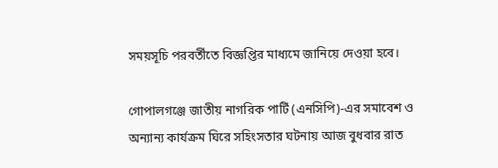সময়সূচি পরবর্তীতে বিজ্ঞপ্তির মাধ্যমে জানিয়ে দেওয়া হবে।

গোপালগঞ্জে জাতীয় নাগরিক পার্টি (এনসিপি)-এর সমাবেশ ও অন্যান্য কার্যক্রম ঘিরে সহিংসতার ঘটনায় আজ বুধবার রাত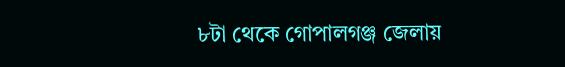৮টা থেকে গোপালগঞ্জ জেলায়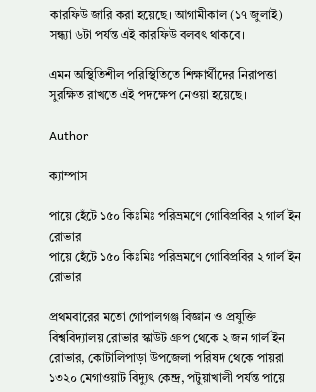কারফিউ জারি করা হয়েছে। আগামীকাল (১৭ জুলাই) সন্ধ্যা ৬টা পর্যন্ত এই কারফিউ বলবৎ থাকবে।

এমন অস্থিতিশীল পরিস্থিতিতে শিক্ষার্থীদের নিরাপত্তা সুরক্ষিত রাখতে এই পদক্ষেপ নেওয়া হয়েছে।

Author

ক্যাম্পাস

পায়ে হেঁটে ১৫০ কিঃমিঃ পরিভ্রমণে গোবিপ্রবির ২ গার্ল ইন রোভার
পায়ে হেঁটে ১৫০ কিঃমিঃ পরিভ্রমণে গোবিপ্রবির ২ গার্ল ইন রোভার

প্রথমবারের মতো গোপালগঞ্জ বিজ্ঞান ও প্রযুক্তি বিশ্ববিদ্যালয় রোভার স্কাউট গ্রুপ থেকে ২ জন গার্ল ইন রোভার, কোটালিপাড়া উপজেলা পরিষদ থেকে পায়রা ১৩২০ মেগাওয়াট বিদ্যুৎ কেন্দ্র, পটুয়াখালী পর্যন্ত পায়ে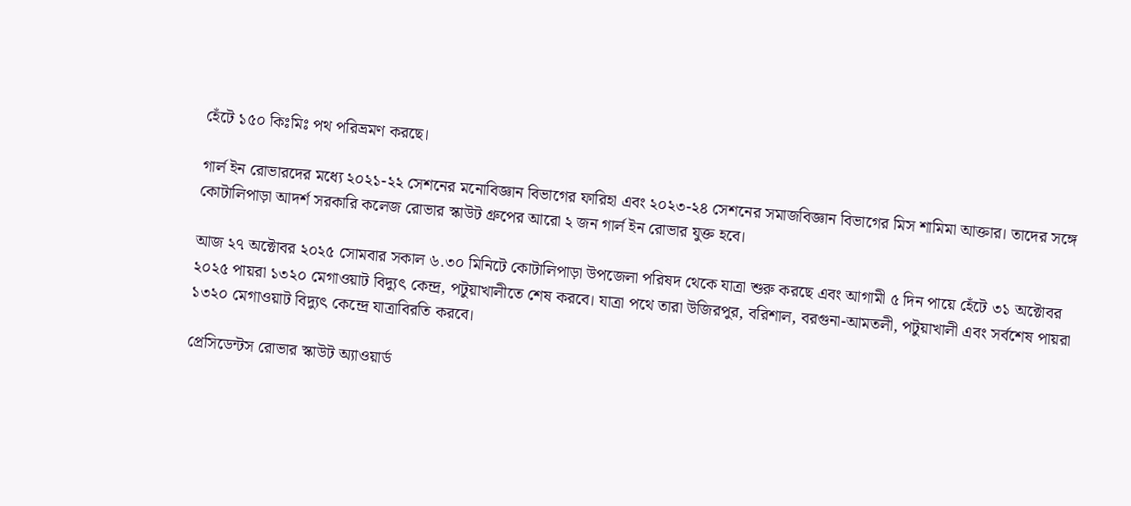হেঁটে ১৫০ কিঃমিঃ পথ পরিভ্রমণ করছে।

গার্ল ইন রোভারদের মধ্যে ২০২১-২২ সেশনের মনোবিজ্ঞান বিভাগের ফারিহা এবং ২০২৩-২৪ সেশনের সমাজবিজ্ঞান বিভাগের মিস শামিমা আক্তার। তাদের সঙ্গে কোটালিপাড়া আদর্শ সরকারি কলেজ রোভার স্কাউট গ্রুপের আরো ২ জন গার্ল ইন রোভার যুক্ত হবে।

আজ ২৭ অক্টোবর ২০২৫ সোমবার সকাল ৬.৩০ মিনিটে কোটালিপাড়া উপজেলা পরিষদ থেকে যাত্রা শুরু করছে এবং আগামী ৫ দিন পায়ে হেঁটে ৩১ অক্টোবর ২০২৫ পায়রা ১৩২০ মেগাওয়াট বিদ্যুৎ কেন্দ্র, পটুয়াখালীতে শেষ করবে। যাত্রা পথে তারা উজিরপুর, বরিশাল, বরগুনা-আমতলী, পটুয়াখালী এবং সর্বশেষ পায়রা ১৩২০ মেগাওয়াট বিদ্যুৎ কেন্দ্রে যাত্রাবিরতি করবে।

প্রেসিডেন্টস রোভার স্কাউট অ্যাওয়ার্ড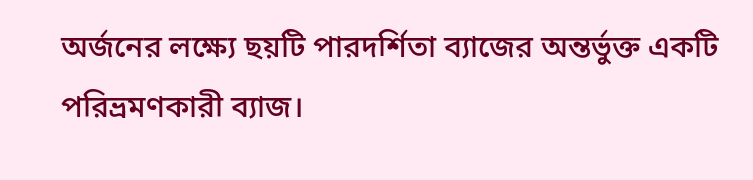অর্জনের লক্ষ্যে ছয়টি পারদর্শিতা ব্যাজের অন্তর্ভুক্ত একটি পরিভ্রমণকারী ব্যাজ।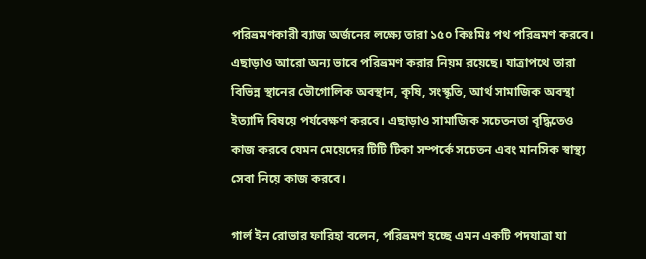পরিভ্রমণকারী ব্যাজ অর্জনের লক্ষ্যে তারা ১৫০ কিঃমিঃ পথ পরিভ্রমণ করবে। এছাড়াও আরো অন্য ভাবে পরিভ্রমণ করার নিয়ম রয়েছে। যাত্রাপথে তারা বিভিন্ন স্থানের ভৌগোলিক অবস্থান, কৃষি, সংস্কৃতি, আর্থ সামাজিক অবস্থা ইত্যাদি বিষয়ে পর্যবেক্ষণ করবে। এছাড়াও সামাজিক সচেতনতা বৃদ্ধিতেও কাজ করবে যেমন মেয়েদের টিটি টিকা সম্পর্কে সচেতন এবং মানসিক স্বাস্থ্য সেবা নিয়ে কাজ করবে।

গার্ল ইন রোভার ফারিহা বলেন, পরিভ্রমণ হচ্ছে এমন একটি পদযাত্রা যা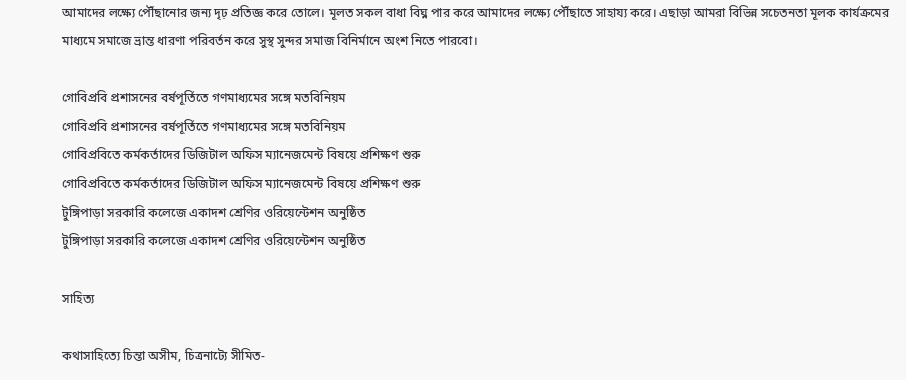আমাদের লক্ষ্যে পৌঁছানোর জন্য দৃঢ় প্রতিজ্ঞ করে তোলে। মূলত সকল বাধা বিঘ্ন পার করে আমাদের লক্ষ্যে পৌঁছাতে সাহায্য করে। এছাড়া আমরা বিভিন্ন সচেতনতা মূলক কার্যক্রমের মাধ্যমে সমাজে ভ্রান্ত ধারণা পরিবর্তন করে সুস্থ সুন্দর সমাজ বিনির্মানে অংশ নিতে পারবো।

গোবিপ্রবি প্রশাসনের বর্ষপূর্তিতে গণমাধ্যমের সঙ্গে মতবিনিয়ম
গোবিপ্রবি প্রশাসনের বর্ষপূর্তিতে গণমাধ্যমের সঙ্গে মতবিনিয়ম
গোবিপ্রবিতে কর্মকর্তাদের ডিজিটাল অফিস ম্যানেজমেন্ট বিষয়ে প্রশিক্ষণ শুরু
গোবিপ্রবিতে কর্মকর্তাদের ডিজিটাল অফিস ম্যানেজমেন্ট বিষয়ে প্রশিক্ষণ শুরু
টুঙ্গিপাড়া সরকারি কলেজে একাদশ শ্রেণির ওরিয়েন্টেশন অনুষ্ঠিত
টুঙ্গিপাড়া সরকারি কলেজে একাদশ শ্রেণির ওরিয়েন্টেশন অনুষ্ঠিত

সাহিত্য

কথাসাহিত্যে চিন্তা অসীম, চিত্রনাট্যে সীমিত-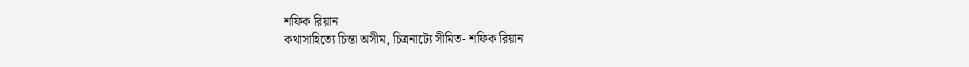শফিক রিয়ান
কথাসাহিত্যে চিন্তা অসীম, চিত্রনাট্যে সীমিত- শফিক রিয়ান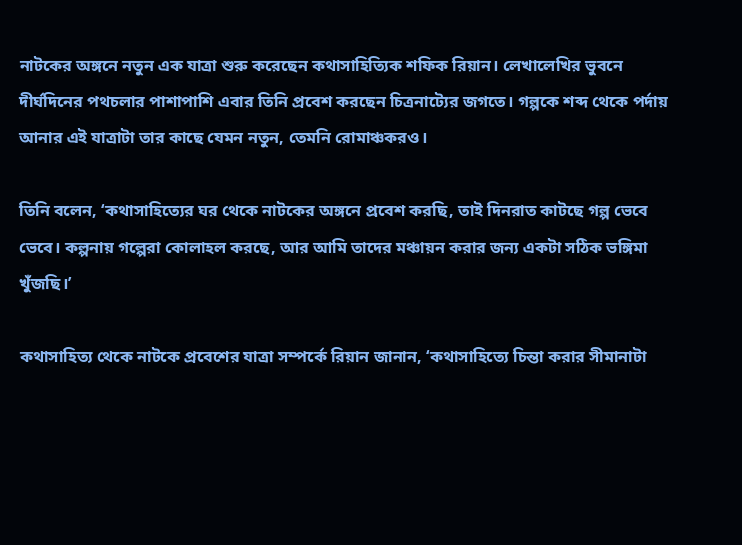নাটকের অঙ্গনে নতুন এক যাত্রা শুরু করেছেন কথাসাহিত্যিক শফিক রিয়ান। লেখালেখির ভুবনে দীর্ঘদিনের পথচলার পাশাপাশি এবার তিনি প্রবেশ করছেন চিত্রনাট্যের জগতে। গল্পকে শব্দ থেকে পর্দায় আনার এই যাত্রাটা তার কাছে যেমন নতুন, তেমনি রোমাঞ্চকরও।

তিনি বলেন, ‘কথাসাহিত্যের ঘর থেকে নাটকের অঙ্গনে প্রবেশ করছি, তাই দিনরাত কাটছে গল্প ভেবে ভেবে। কল্পনায় গল্পেরা কোলাহল করছে, আর আমি তাদের মঞ্চায়ন করার জন্য একটা সঠিক ভঙ্গিমা খুঁজছি।’

কথাসাহিত্য থেকে নাটকে প্রবেশের যাত্রা সম্পর্কে রিয়ান জানান, ‘কথাসাহিত্যে চিন্তা করার সীমানাটা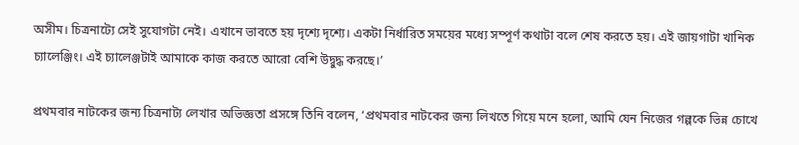অসীম। চিত্রনাট্যে সেই সুযোগটা নেই। এখানে ভাবতে হয় দৃশ্যে দৃশ্যে। একটা নির্ধারিত সময়ের মধ্যে সম্পূর্ণ কথাটা বলে শেষ করতে হয়। এই জায়গাটা খানিক চ্যালেঞ্জিং। এই চ্যালেঞ্জটাই আমাকে কাজ করতে আরো বেশি উদ্বুদ্ধ করছে।’

প্রথমবার নাটকের জন্য চিত্রনাট্য লেখার অভিজ্ঞতা প্রসঙ্গে তিনি বলেন, ‘প্রথমবার নাটকের জন্য লিখতে গিয়ে মনে হলো, আমি যেন নিজের গল্পকে ভিন্ন চোখে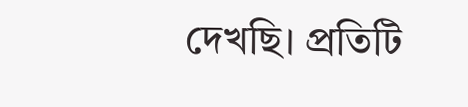দেখছি। প্রতিটি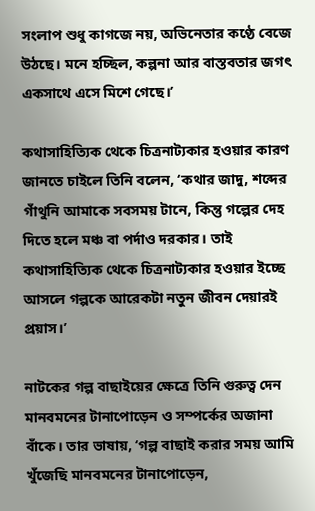সংলাপ শুধু কাগজে নয়, অভিনেতার কণ্ঠে বেজে উঠছে। মনে হচ্ছিল, কল্পনা আর বাস্তবতার জগৎ একসাথে এসে মিশে গেছে।’

কথাসাহিত্যিক থেকে চিত্রনাট্যকার হওয়ার কারণ জানতে চাইলে তিনি বলেন, ‘কথার জাদু, শব্দের গাঁথুনি আমাকে সবসময় টানে, কিন্তু গল্পের দেহ দিতে হলে মঞ্চ বা পর্দাও দরকার। তাই কথাসাহিত্যিক থেকে চিত্রনাট্যকার হওয়ার ইচ্ছে আসলে গল্পকে আরেকটা নতুন জীবন দেয়ারই প্রয়াস।’

নাটকের গল্প বাছাইয়ের ক্ষেত্রে তিনি গুরুত্ব দেন মানবমনের টানাপোড়েন ও সম্পর্কের অজানা বাঁকে। তার ভাষায়, ‘গল্প বাছাই করার সময় আমি খুঁজেছি মানবমনের টানাপোড়েন,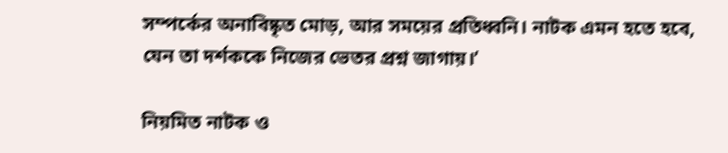সম্পর্কের অনাবিষ্কৃত মোড়, আর সময়ের প্রতিধ্বনি। নাটক এমন হতে হবে, যেন তা দর্শককে নিজের ভেতর প্রশ্ন জাগায়।’

নিয়মিত নাটক ও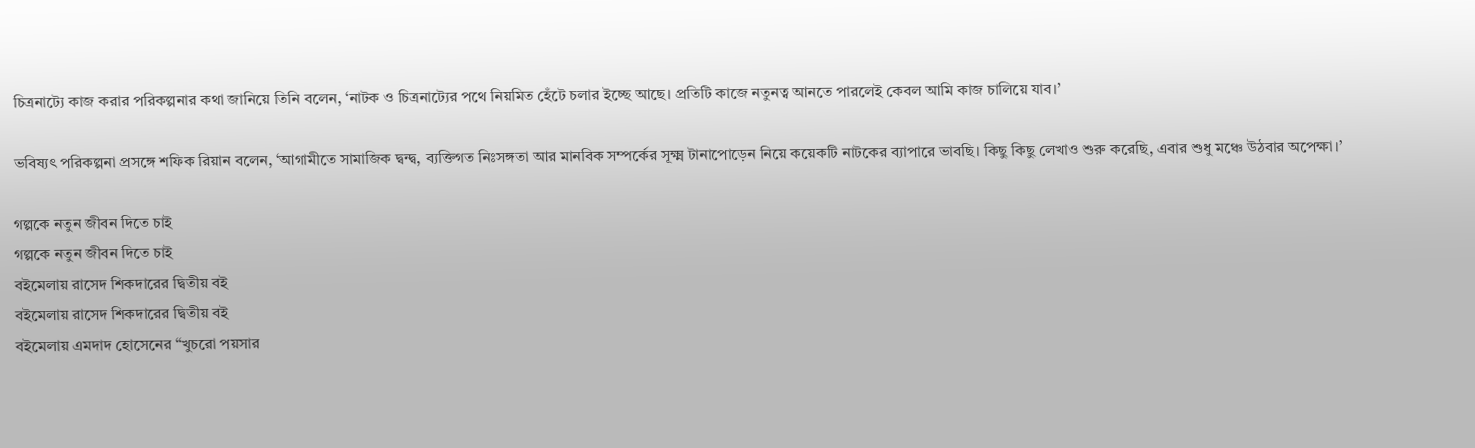চিত্রনাট্যে কাজ করার পরিকল্পনার কথা জানিয়ে তিনি বলেন, ‘নাটক ও চিত্রনাট্যের পথে নিয়মিত হেঁটে চলার ইচ্ছে আছে। প্রতিটি কাজে নতুনত্ব আনতে পারলেই কেবল আমি কাজ চালিয়ে যাব।’

ভবিষ্যৎ পরিকল্পনা প্রসঙ্গে শফিক রিয়ান বলেন, ‘আগামীতে সামাজিক দ্বন্দ্ব, ব্যক্তিগত নিঃসঙ্গতা আর মানবিক সম্পর্কের সূক্ষ্ম টানাপোড়েন নিয়ে কয়েকটি নাটকের ব্যাপারে ভাবছি। কিছু কিছু লেখাও শুরু করেছি, এবার শুধু মঞ্চে উঠবার অপেক্ষা।’

গল্পকে নতুন জীবন দিতে চাই
গল্পকে নতুন জীবন দিতে চাই
বইমেলায় রাসেদ শিকদারের দ্বিতীয় বই
বইমেলায় রাসেদ শিকদারের দ্বিতীয় বই
বইমেলায় এমদাদ হোসেনের “খুচরো পয়সার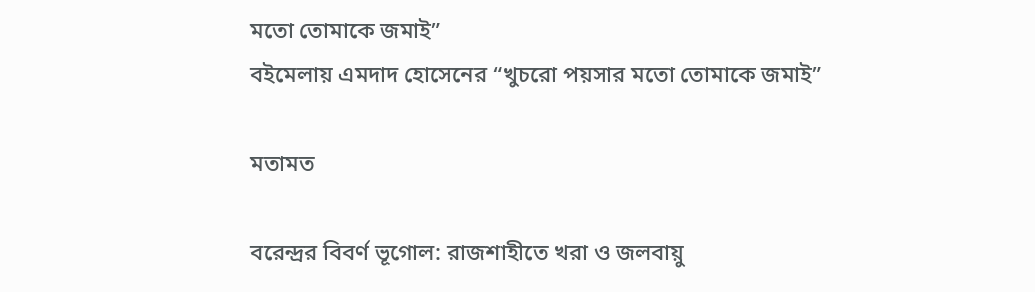মতো তোমাকে জমাই”
বইমেলায় এমদাদ হোসেনের “খুচরো পয়সার মতো তোমাকে জমাই”

মতামত

বরেন্দ্রর বিবর্ণ ভূগোল: রাজশাহীতে খরা ও জলবায়ু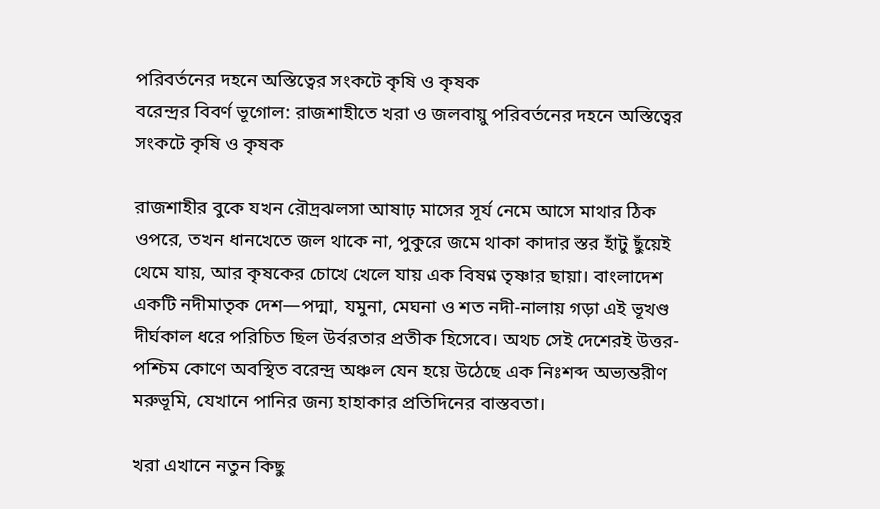পরিবর্তনের দহনে অস্তিত্বের সংকটে কৃষি ও কৃষক
বরেন্দ্রর বিবর্ণ ভূগোল: রাজশাহীতে খরা ও জলবায়ু পরিবর্তনের দহনে অস্তিত্বের সংকটে কৃষি ও কৃষক

রাজশাহীর বুকে যখন রৌদ্রঝলসা আষাঢ় মাসের সূর্য নেমে আসে মাথার ঠিক ওপরে, তখন ধানখেতে জল থাকে না, পুকুরে জমে থাকা কাদার স্তর হাঁটু ছুঁয়েই থেমে যায়, আর কৃষকের চোখে খেলে যায় এক বিষণ্ন তৃষ্ণার ছায়া। বাংলাদেশ একটি নদীমাতৃক দেশ—পদ্মা, যমুনা, মেঘনা ও শত নদী-নালায় গড়া এই ভূখণ্ড দীর্ঘকাল ধরে পরিচিত ছিল উর্বরতার প্রতীক হিসেবে। অথচ সেই দেশেরই উত্তর-পশ্চিম কোণে অবস্থিত বরেন্দ্র অঞ্চল যেন হয়ে উঠেছে এক নিঃশব্দ অভ্যন্তরীণ মরুভূমি, যেখানে পানির জন্য হাহাকার প্রতিদিনের বাস্তবতা।

খরা এখানে নতুন কিছু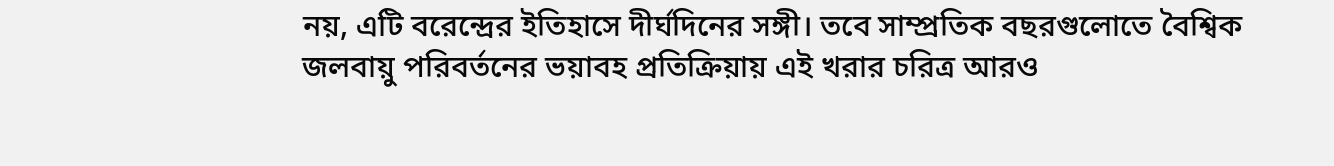নয়, এটি বরেন্দ্রের ইতিহাসে দীর্ঘদিনের সঙ্গী। তবে সাম্প্রতিক বছরগুলোতে বৈশ্বিক জলবায়ু পরিবর্তনের ভয়াবহ প্রতিক্রিয়ায় এই খরার চরিত্র আরও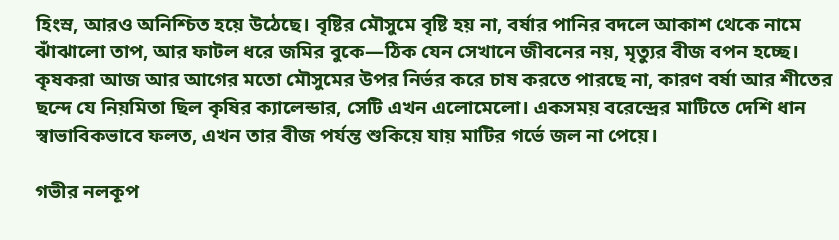হিংস্র, আরও অনিশ্চিত হয়ে উঠেছে। বৃষ্টির মৌসুমে বৃষ্টি হয় না, বর্ষার পানির বদলে আকাশ থেকে নামে ঝাঁঝালো তাপ, আর ফাটল ধরে জমির বুকে—ঠিক যেন সেখানে জীবনের নয়, মৃত্যুর বীজ বপন হচ্ছে। কৃষকরা আজ আর আগের মতো মৌসুমের উপর নির্ভর করে চাষ করতে পারছে না, কারণ বর্ষা আর শীতের ছন্দে যে নিয়মিতা ছিল কৃষির ক্যালেন্ডার, সেটি এখন এলোমেলো। একসময় বরেন্দ্রের মাটিতে দেশি ধান স্বাভাবিকভাবে ফলত, এখন তার বীজ পর্যন্ত শুকিয়ে যায় মাটির গর্ভে জল না পেয়ে।

গভীর নলকূপ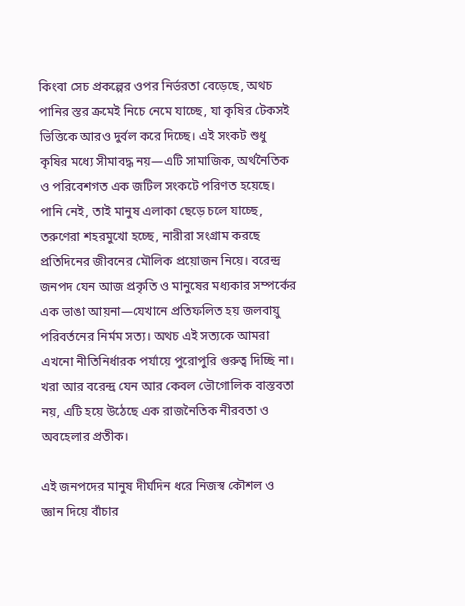কিংবা সেচ প্রকল্পের ওপর নির্ভরতা বেড়েছে, অথচ পানির স্তর ক্রমেই নিচে নেমে যাচ্ছে, যা কৃষির টেকসই ভিত্তিকে আরও দুর্বল করে দিচ্ছে। এই সংকট শুধু কৃষির মধ্যে সীমাবদ্ধ নয়—এটি সামাজিক, অর্থনৈতিক ও পরিবেশগত এক জটিল সংকটে পরিণত হয়েছে। পানি নেই, তাই মানুষ এলাকা ছেড়ে চলে যাচ্ছে, তরুণেরা শহরমুখো হচ্ছে, নারীরা সংগ্রাম করছে প্রতিদিনের জীবনের মৌলিক প্রয়োজন নিয়ে। বরেন্দ্র জনপদ যেন আজ প্রকৃতি ও মানুষের মধ্যকার সম্পর্কের এক ভাঙা আয়না—যেখানে প্রতিফলিত হয় জলবায়ু পরিবর্তনের নির্মম সত্য। অথচ এই সত্যকে আমরা এখনো নীতিনির্ধারক পর্যায়ে পুরোপুরি গুরুত্ব দিচ্ছি না। খরা আর বরেন্দ্র যেন আর কেবল ভৌগোলিক বাস্তবতা নয়, এটি হয়ে উঠেছে এক রাজনৈতিক নীরবতা ও অবহেলার প্রতীক।

এই জনপদের মানুষ দীর্ঘদিন ধরে নিজস্ব কৌশল ও জ্ঞান দিয়ে বাঁচার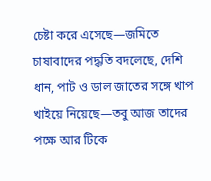চেষ্টা করে এসেছে—জমিতে চাষাবাদের পদ্ধতি বদলেছে, দেশি ধান, পাট ও ডাল জাতের সঙ্গে খাপ খাইয়ে নিয়েছে—তবু আজ তাদের পক্ষে আর টিকে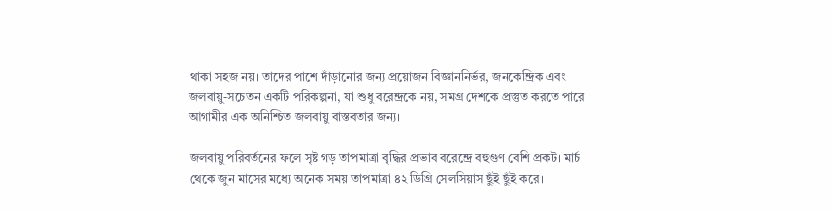থাকা সহজ নয়। তাদের পাশে দাঁড়ানোর জন্য প্রয়োজন বিজ্ঞাননির্ভর, জনকেন্দ্রিক এবং জলবায়ু-সচেতন একটি পরিকল্পনা, যা শুধু বরেন্দ্রকে নয়, সমগ্র দেশকে প্রস্তুত করতে পারে আগামীর এক অনিশ্চিত জলবায়ু বাস্তবতার জন্য।

জলবায়ু পরিবর্তনের ফলে সৃষ্ট গড় তাপমাত্রা বৃদ্ধির প্রভাব বরেন্দ্রে বহুগুণ বেশি প্রকট। মার্চ থেকে জুন মাসের মধ্যে অনেক সময় তাপমাত্রা ৪২ ডিগ্রি সেলসিয়াস ছুঁই ছুঁই করে।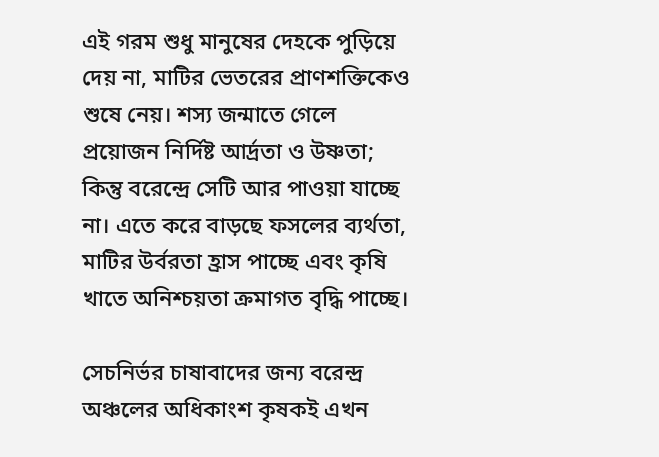এই গরম শুধু মানুষের দেহকে পুড়িয়ে দেয় না, মাটির ভেতরের প্রাণশক্তিকেও শুষে নেয়। শস্য জন্মাতে গেলে প্রয়োজন নির্দিষ্ট আর্দ্রতা ও উষ্ণতা; কিন্তু বরেন্দ্রে সেটি আর পাওয়া যাচ্ছে না। এতে করে বাড়ছে ফসলের ব্যর্থতা, মাটির উর্বরতা হ্রাস পাচ্ছে এবং কৃষি খাতে অনিশ্চয়তা ক্রমাগত বৃদ্ধি পাচ্ছে।

সেচনির্ভর চাষাবাদের জন্য বরেন্দ্র অঞ্চলের অধিকাংশ কৃষকই এখন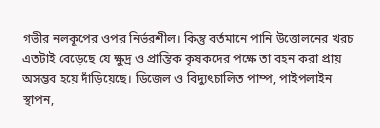গভীর নলকূপের ওপর নির্ভরশীল। কিন্তু বর্তমানে পানি উত্তোলনের খরচ এতটাই বেড়েছে যে ক্ষুদ্র ও প্রান্তিক কৃষকদের পক্ষে তা বহন করা প্রায় অসম্ভব হয়ে দাঁড়িয়েছে। ডিজেল ও বিদ্যুৎচালিত পাম্প, পাইপলাইন স্থাপন,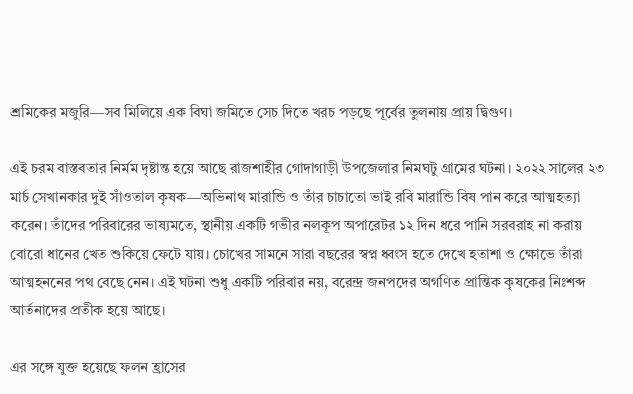শ্রমিকের মজুরি—সব মিলিয়ে এক বিঘা জমিতে সেচ দিতে খরচ পড়ছে পূর্বের তুলনায় প্রায় দ্বিগুণ।

এই চরম বাস্তবতার নির্মম দৃষ্টান্ত হয়ে আছে রাজশাহীর গোদাগাড়ী উপজেলার নিমঘটু গ্রামের ঘটনা। ২০২২ সালের ২৩ মার্চ সেখানকার দুই সাঁওতাল কৃষক—অভিনাথ মারান্ডি ও তাঁর চাচাতো ভাই রবি মারান্ডি বিষ পান করে আত্মহত্যা করেন। তাঁদের পরিবারের ভাষ্যমতে, স্থানীয় একটি গভীর নলকূপ অপারেটর ১২ দিন ধরে পানি সরবরাহ না করায় বোরো ধানের খেত শুকিয়ে ফেটে যায়। চোখের সামনে সারা বছরের স্বপ্ন ধ্বংস হতে দেখে হতাশা ও ক্ষোভে তাঁরা আত্মহননের পথ বেছে নেন। এই ঘটনা শুধু একটি পরিবার নয়, বরেন্দ্র জনপদের অগণিত প্রান্তিক কৃষকের নিঃশব্দ আর্তনাদের প্রতীক হয়ে আছে।

এর সঙ্গে যুক্ত হয়েছে ফলন হ্রাসের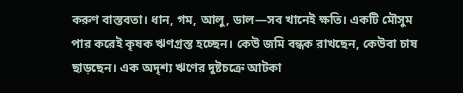করুণ বাস্তবতা। ধান, গম, আলু, ডাল—সব খানেই ক্ষতি। একটি মৌসুম পার করেই কৃষক ঋণগ্রস্ত হচ্ছেন। কেউ জমি বন্ধক রাখছেন, কেউবা চাষ ছাড়ছেন। এক অদৃশ্য ঋণের দুষ্টচক্রে আটকা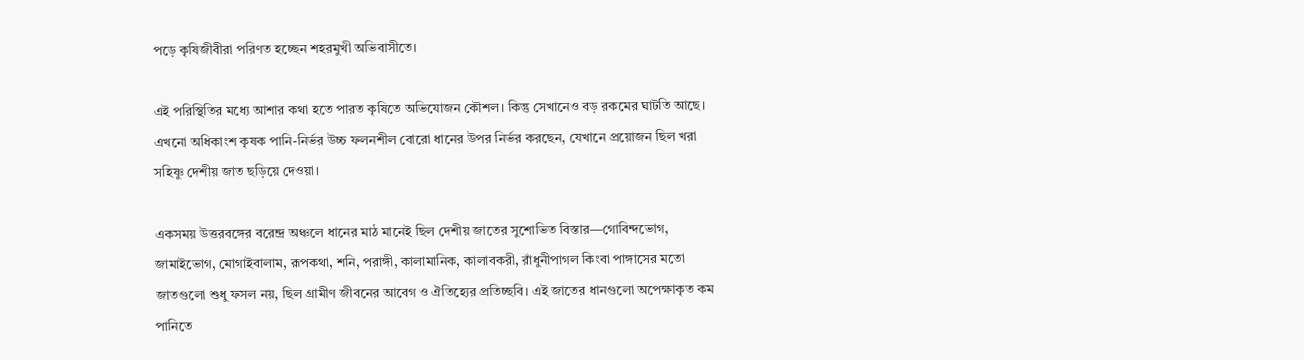পড়ে কৃষিজীবীরা পরিণত হচ্ছেন শহরমুখী অভিবাসীতে।

এই পরিস্থিতির মধ্যে আশার কথা হতে পারত কৃষিতে অভিযোজন কৌশল। কিন্তু সেখানেও বড় রকমের ঘাটতি আছে। এখনো অধিকাংশ কৃষক পানি-নির্ভর উচ্চ ফলনশীল বোরো ধানের উপর নির্ভর করছেন, যেখানে প্রয়োজন ছিল খরা সহিষ্ণু দেশীয় জাত ছড়িয়ে দেওয়া।

একসময় উত্তরবঙ্গের বরেন্দ্র অঞ্চলে ধানের মাঠ মানেই ছিল দেশীয় জাতের সুশোভিত বিস্তার—গোবিন্দভোগ, জামাইভোগ, মোগাইবালাম, রূপকথা, শনি, পরাঙ্গী, কালামানিক, কালাবকরী, রাঁধুনীপাগল কিংবা পাঙ্গাসের মতো জাতগুলো শুধু ফসল নয়, ছিল গ্রামীণ জীবনের আবেগ ও ঐতিহ্যের প্রতিচ্ছবি। এই জাতের ধানগুলো অপেক্ষাকৃত কম পানিতে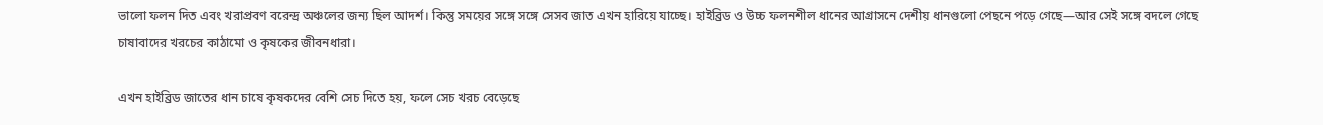ভালো ফলন দিত এবং খরাপ্রবণ বরেন্দ্র অঞ্চলের জন্য ছিল আদর্শ। কিন্তু সময়ের সঙ্গে সঙ্গে সেসব জাত এখন হারিয়ে যাচ্ছে। হাইব্রিড ও উচ্চ ফলনশীল ধানের আগ্রাসনে দেশীয় ধানগুলো পেছনে পড়ে গেছে—আর সেই সঙ্গে বদলে গেছে চাষাবাদের খরচের কাঠামো ও কৃষকের জীবনধারা।

এখন হাইব্রিড জাতের ধান চাষে কৃষকদের বেশি সেচ দিতে হয়, ফলে সেচ খরচ বেড়েছে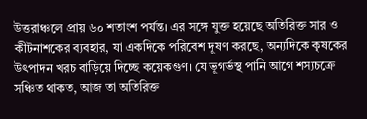উত্তরাঞ্চলে প্রায় ৬০ শতাংশ পর্যন্ত। এর সঙ্গে যুক্ত হয়েছে অতিরিক্ত সার ও কীটনাশকের ব্যবহার, যা একদিকে পরিবেশ দূষণ করছে, অন্যদিকে কৃষকের উৎপাদন খরচ বাড়িয়ে দিচ্ছে কয়েকগুণ। যে ভূগর্ভস্থ পানি আগে শস্যচক্রে সঞ্চিত থাকত, আজ তা অতিরিক্ত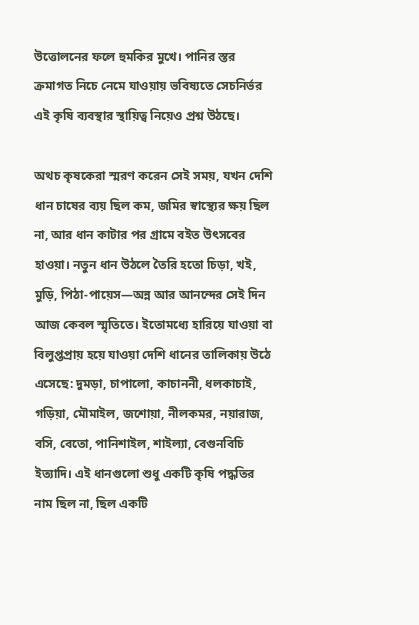উত্তোলনের ফলে হুমকির মুখে। পানির স্তর ক্রমাগত নিচে নেমে যাওয়ায় ভবিষ্যতে সেচনির্ভর এই কৃষি ব্যবস্থার স্থায়িত্ব নিয়েও প্রশ্ন উঠছে।

অথচ কৃষকেরা স্মরণ করেন সেই সময়, যখন দেশি ধান চাষের ব্যয় ছিল কম, জমির স্বাস্থ্যের ক্ষয় ছিল না, আর ধান কাটার পর গ্রামে বইত উৎসবের হাওয়া। নতুন ধান উঠলে তৈরি হতো চিড়া, খই, মুড়ি, পিঠা-পায়েস—অন্ন আর আনন্দের সেই দিন আজ কেবল স্মৃতিতে। ইতোমধ্যে হারিয়ে যাওয়া বা বিলুপ্তপ্রায় হয়ে যাওয়া দেশি ধানের তালিকায় উঠে এসেছে: দুমড়া, চাপালো, কাচাননী, ধলকাচাই, গড়িয়া, মৌমাইল, জশোয়া, নীলকমর, নয়ারাজ, বসি, বেতো, পানিশাইল, শাইল্যা, বেগুনবিচি ইত্যাদি। এই ধানগুলো শুধু একটি কৃষি পদ্ধতির নাম ছিল না, ছিল একটি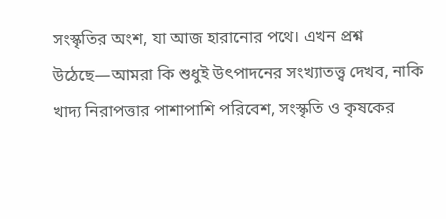সংস্কৃতির অংশ, যা আজ হারানোর পথে। এখন প্রশ্ন উঠেছে—আমরা কি শুধুই উৎপাদনের সংখ্যাতত্ত্ব দেখব, নাকি খাদ্য নিরাপত্তার পাশাপাশি পরিবেশ, সংস্কৃতি ও কৃষকের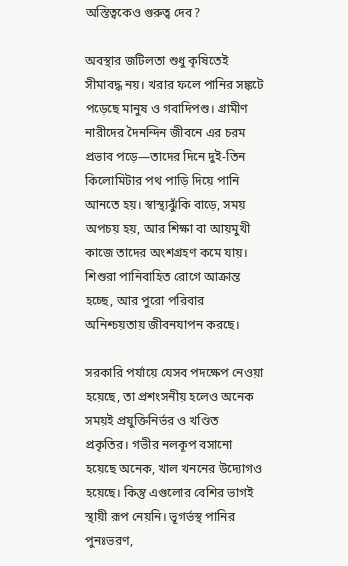অস্তিত্বকেও গুরুত্ব দেব?

অবস্থার জটিলতা শুধু কৃষিতেই সীমাবদ্ধ নয়। খরার ফলে পানির সঙ্কটে পড়েছে মানুষ ও গবাদিপশু। গ্রামীণ নারীদের দৈনন্দিন জীবনে এর চরম প্রভাব পড়ে—তাদের দিনে দুই-তিন কিলোমিটার পথ পাড়ি দিয়ে পানি আনতে হয়। স্বাস্থ্যঝুঁকি বাড়ে, সময় অপচয় হয়, আর শিক্ষা বা আয়মুখী কাজে তাদের অংশগ্রহণ কমে যায়। শিশুরা পানিবাহিত রোগে আক্রান্ত হচ্ছে, আর পুরো পরিবার অনিশ্চয়তায় জীবনযাপন করছে।

সরকারি পর্যায়ে যেসব পদক্ষেপ নেওয়া হয়েছে, তা প্রশংসনীয় হলেও অনেক সময়ই প্রযুক্তিনির্ভর ও খণ্ডিত প্রকৃতির। গভীর নলকূপ বসানো হয়েছে অনেক, খাল খননের উদ্যোগও হয়েছে। কিন্তু এগুলোর বেশির ভাগই স্থায়ী রূপ নেয়নি। ভূগর্ভস্থ পানির পুনঃভরণ,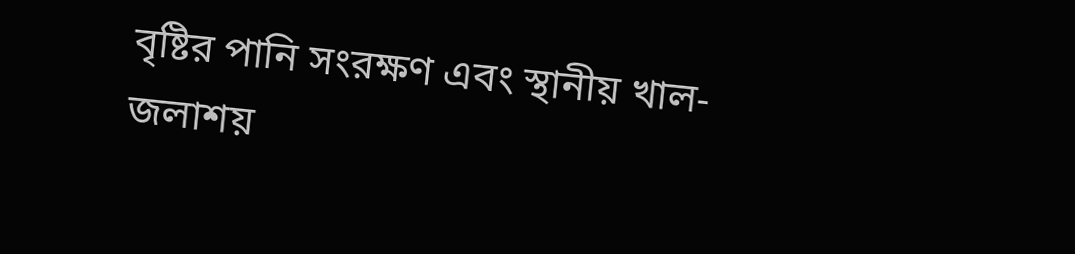বৃষ্টির পানি সংরক্ষণ এবং স্থানীয় খাল-জলাশয়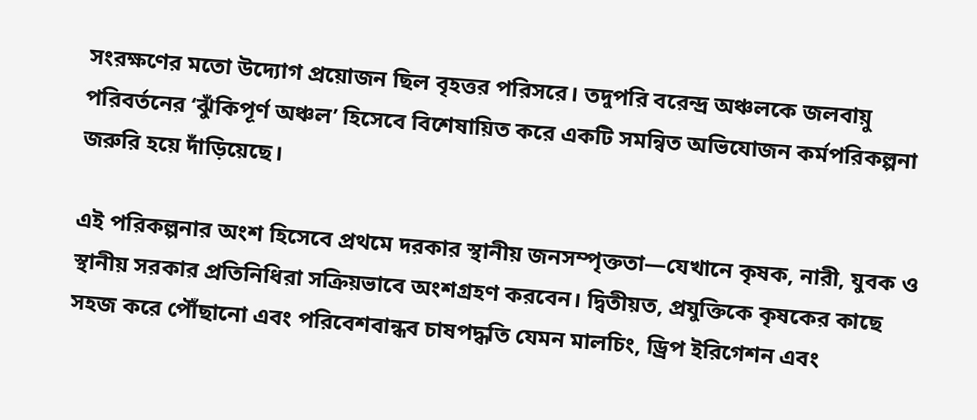সংরক্ষণের মতো উদ্যোগ প্রয়োজন ছিল বৃহত্তর পরিসরে। তদুপরি বরেন্দ্র অঞ্চলকে জলবায়ু পরিবর্তনের ‘ঝুঁকিপূর্ণ অঞ্চল’ হিসেবে বিশেষায়িত করে একটি সমন্বিত অভিযোজন কর্মপরিকল্পনা জরুরি হয়ে দাঁড়িয়েছে।

এই পরিকল্পনার অংশ হিসেবে প্রথমে দরকার স্থানীয় জনসম্পৃক্ততা—যেখানে কৃষক, নারী, যুবক ও স্থানীয় সরকার প্রতিনিধিরা সক্রিয়ভাবে অংশগ্রহণ করবেন। দ্বিতীয়ত, প্রযুক্তিকে কৃষকের কাছে সহজ করে পৌঁছানো এবং পরিবেশবান্ধব চাষপদ্ধতি যেমন মালচিং, ড্রিপ ইরিগেশন এবং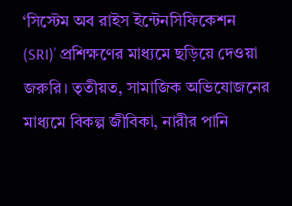‘সিস্টেম অব রাইস ইন্টেনসিফিকেশন (SRI)’ প্রশিক্ষণের মাধ্যমে ছড়িয়ে দেওয়া জরুরি। তৃতীয়ত, সামাজিক অভিযোজনের মাধ্যমে বিকল্প জীবিকা, নারীর পানি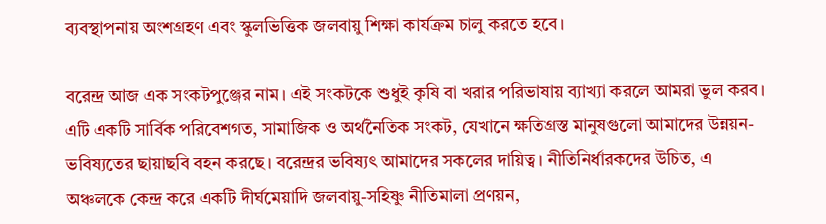ব্যবস্থাপনায় অংশগ্রহণ এবং স্কুলভিত্তিক জলবায়ু শিক্ষা কার্যক্রম চালু করতে হবে।

বরেন্দ্র আজ এক সংকটপুঞ্জের নাম। এই সংকটকে শুধুই কৃষি বা খরার পরিভাষায় ব্যাখ্যা করলে আমরা ভুল করব। এটি একটি সার্বিক পরিবেশগত, সামাজিক ও অর্থনৈতিক সংকট, যেখানে ক্ষতিগ্রস্ত মানুষগুলো আমাদের উন্নয়ন-ভবিষ্যতের ছায়াছবি বহন করছে। বরেন্দ্রর ভবিষ্যৎ আমাদের সকলের দায়িত্ব। নীতিনির্ধারকদের উচিত, এ অঞ্চলকে কেন্দ্র করে একটি দীর্ঘমেয়াদি জলবায়ু-সহিষ্ণু নীতিমালা প্রণয়ন,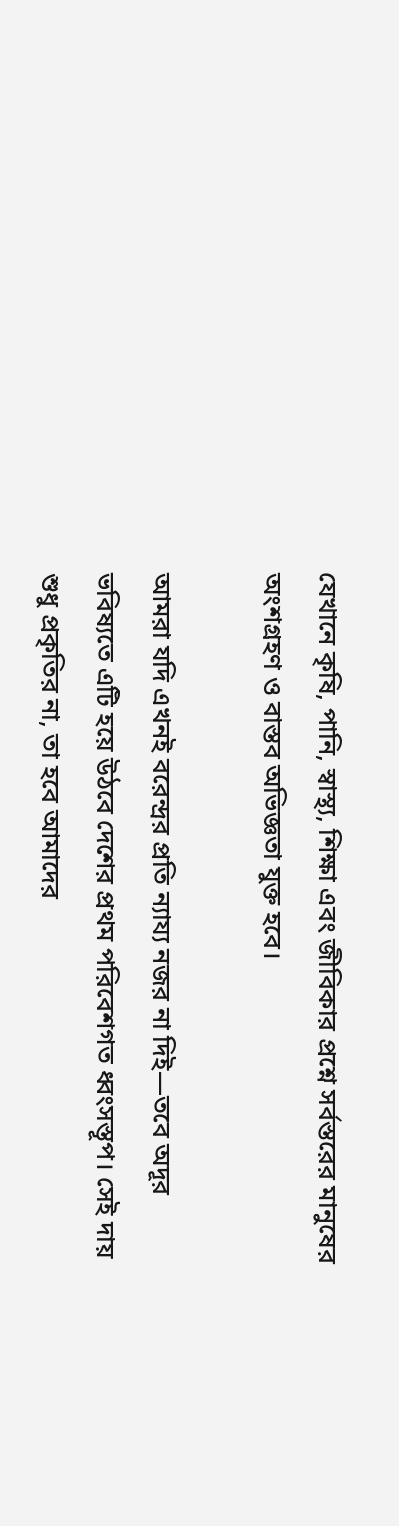যেখানে কৃষি, পানি, স্বাস্থ্য, শিক্ষা এবং জীবিকার প্রশ্নে সর্বস্তরের মানুষের অংশগ্রহণ ও বাস্তব অভিজ্ঞতা যুক্ত হবে।

আমরা যদি এখনই বরেন্দ্রর প্রতি ন্যায্য নজর না দিই—তবে অদূর ভবিষ্যতে এটি হয়ে উঠবে দেশের প্রথম পরিবেশগত ধ্বংসস্তূপ। সেই দায় শুধু প্রকৃতির না, তা হবে আমাদের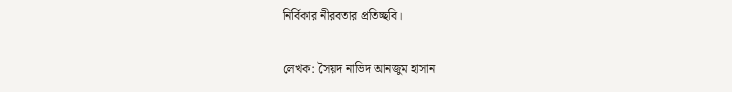নির্বিকার নীরবতার প্রতিচ্ছবি।

লেখক: সৈয়দ নাভিদ আনজুম হাসান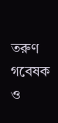তরুণ গবেষক ও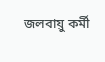জলবায়ু কর্মী